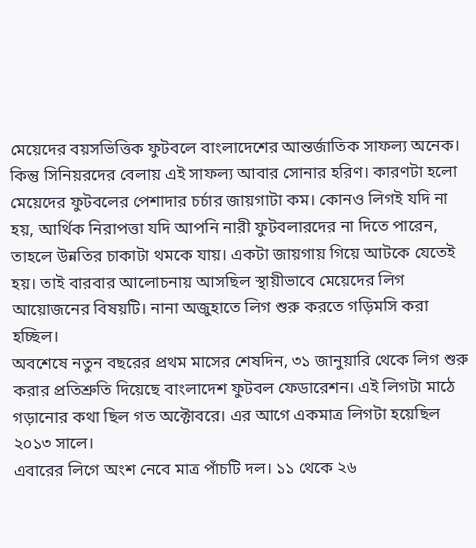মেয়েদের বয়সভিত্তিক ফুটবলে বাংলাদেশের আন্তর্জাতিক সাফল্য অনেক। কিন্তু সিনিয়রদের বেলায় এই সাফল্য আবার সোনার হরিণ। কারণটা হলো মেয়েদের ফুটবলের পেশাদার চর্চার জায়গাটা কম। কোনও লিগই যদি না হয়, আর্থিক নিরাপত্তা যদি আপনি নারী ফুটবলারদের না দিতে পারেন, তাহলে উন্নতির চাকাটা থমকে যায়। একটা জায়গায় গিয়ে আটকে যেতেই হয়। তাই বারবার আলোচনায় আসছিল স্থায়ীভাবে মেয়েদের লিগ আয়োজনের বিষয়টি। নানা অজুহাতে লিগ শুরু করতে গড়িমসি করা হচ্ছিল।
অবশেষে নতুন বছরের প্রথম মাসের শেষদিন, ৩১ জানুয়ারি থেকে লিগ শুরু করার প্রতিশ্রুতি দিয়েছে বাংলাদেশ ফুটবল ফেডারেশন। এই লিগটা মাঠে গড়ানোর কথা ছিল গত অক্টোবরে। এর আগে একমাত্র লিগটা হয়েছিল ২০১৩ সালে।
এবারের লিগে অংশ নেবে মাত্র পাঁচটি দল। ১১ থেকে ২৬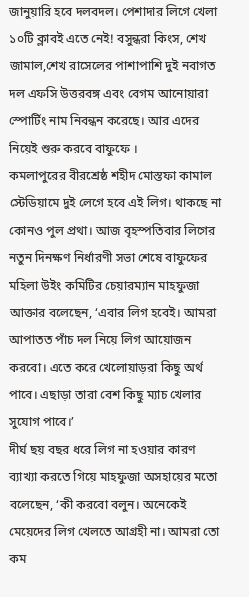জানুয়ারি হবে দলবদল। পেশাদার লিগে খেলা ১০টি ক্লাবই এতে নেই! বসুন্ধরা কিংস, শেখ জামাল,শেখ রাসেলের পাশাপাশি দুই নবাগত দল এফসি উত্তরবঙ্গ এবং বেগম আনোয়ারা স্পোর্টিং নাম নিবন্ধন করেছে। আর এদের নিয়েই শুরু করবে বাফুফে ।
কমলাপুরের বীরশ্রেষ্ঠ শহীদ মোস্তফা কামাল স্টেডিয়ামে দুই লেগে হবে এই লিগ। থাকছে না কোনও পুল প্রথা। আজ বৃহস্পতিবার লিগের নতুন দিনক্ষণ নির্ধারণী সভা শেষে বাফুফের মহিলা উইং কমিটির চেয়ারম্যান মাহফুজা আক্তার বলেছেন, ‘এবার লিগ হবেই। আমরা আপাতত পাঁচ দল নিয়ে লিগ আয়োজন করবো। এতে করে খেলোয়াড়রা কিছু অর্থ পাবে। এছাড়া তারা বেশ কিছু ম্যাচ খেলার সুযোগ পাবে।’
দীর্ঘ ছয় বছর ধরে লিগ না হওয়ার কারণ ব্যাখ্যা করতে গিয়ে মাহফুজা অসহায়ের মতো বলেছেন, ‘কী করবো বলুন। অনেকেই মেয়েদের লিগ খেলতে আগ্রহী না। আমরা তো কম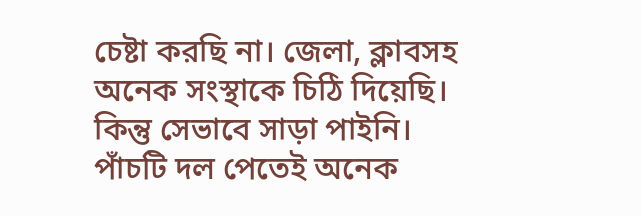চেষ্টা করছি না। জেলা, ক্লাবসহ অনেক সংস্থাকে চিঠি দিয়েছি। কিন্তু সেভাবে সাড়া পাইনি। পাঁচটি দল পেতেই অনেক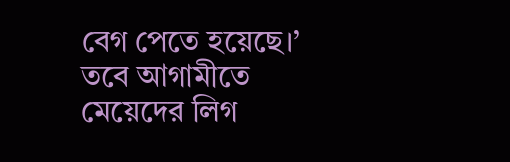বেগ পেতে হয়েছে।’
তবে আগামীতে মেয়েদের লিগ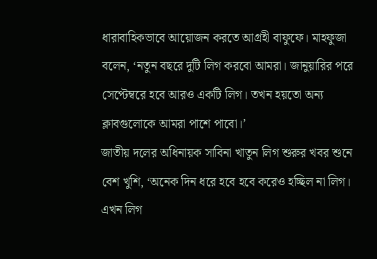ধারাবাহিকভাবে আয়োজন করতে আগ্রহী বাফুফে। মাহফুজা বলেন, ‘নতুন বছরে দুটি লিগ করবো আমরা। জানুয়ারির পরে সেপ্টেম্বরে হবে আরও একটি লিগ। তখন হয়তো অন্য ক্লাবগুলোকে আমরা পাশে পাবো।’
জাতীয় দলের অধিনায়ক সাবিনা খাতুন লিগ শুরুর খবর শুনে বেশ খুশি, ‘অনেক দিন ধরে হবে হবে করেও হচ্ছিল না লিগ। এখন লিগ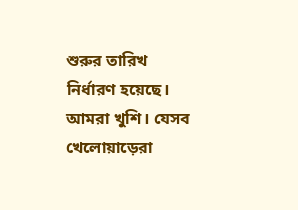শুরুর তারিখ নির্ধারণ হয়েছে। আমরা খুশি। যেসব খেলোয়াড়েরা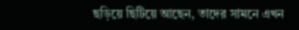ছড়িয়ে ছিটিয়ে আছেন, তাদের সামনে এখন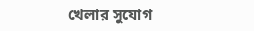খেলার সুযোগ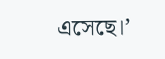এসেছে।’